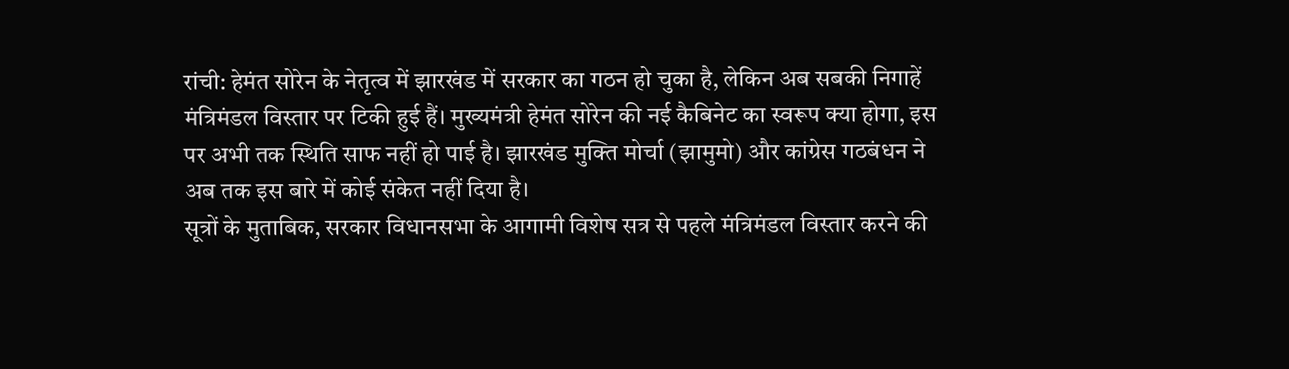रांची: हेमंत सोरेन के नेतृत्व में झारखंड में सरकार का गठन हो चुका है, लेकिन अब सबकी निगाहें मंत्रिमंडल विस्तार पर टिकी हुई हैं। मुख्यमंत्री हेमंत सोरेन की नई कैबिनेट का स्वरूप क्या होगा, इस पर अभी तक स्थिति साफ नहीं हो पाई है। झारखंड मुक्ति मोर्चा (झामुमो) और कांग्रेस गठबंधन ने अब तक इस बारे में कोई संकेत नहीं दिया है।
सूत्रों के मुताबिक, सरकार विधानसभा के आगामी विशेष सत्र से पहले मंत्रिमंडल विस्तार करने की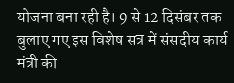योजना बना रही है। 9 से 12 दिसंबर तक बुलाए गए इस विशेष सत्र में संसदीय कार्य मंत्री की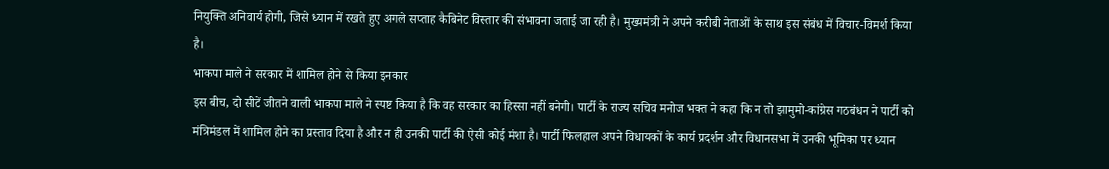नियुक्ति अनिवार्य होगी, जिसे ध्यान में रखते हुए अगले सप्ताह कैबिनेट विस्तार की संभावना जताई जा रही है। मुख्यमंत्री ने अपने करीबी नेताओं के साथ इस संबंध में विचार-विमर्श किया है।
भाकपा माले ने सरकार में शामिल होने से किया इनकार
इस बीच, दो सीटें जीतने वाली भाकपा माले ने स्पष्ट किया है कि वह सरकार का हिस्सा नहीं बनेगी। पार्टी के राज्य सचिव मनोज भक्त ने कहा कि न तो झामुमो-कांग्रेस गठबंधन ने पार्टी को मंत्रिमंडल में शामिल होने का प्रस्ताव दिया है और न ही उनकी पार्टी की ऐसी कोई मंशा है। पार्टी फिलहाल अपने विधायकों के कार्य प्रदर्शन और विधानसभा में उनकी भूमिका पर ध्यान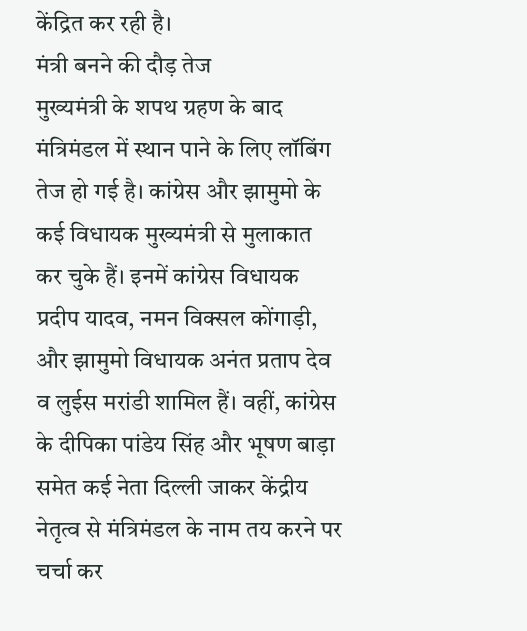केंद्रित कर रही है।
मंत्री बनने की दौड़ तेज
मुख्यमंत्री के शपथ ग्रहण के बाद मंत्रिमंडल में स्थान पाने के लिए लॉबिंग तेज हो गई है। कांग्रेस और झामुमो के कई विधायक मुख्यमंत्री से मुलाकात कर चुके हैं। इनमें कांग्रेस विधायक प्रदीप यादव, नमन विक्सल कोंगाड़ी, और झामुमो विधायक अनंत प्रताप देव व लुईस मरांडी शामिल हैं। वहीं, कांग्रेस के दीपिका पांडेय सिंह और भूषण बाड़ा समेत कई नेता दिल्ली जाकर केंद्रीय नेतृत्व से मंत्रिमंडल के नाम तय करने पर चर्चा कर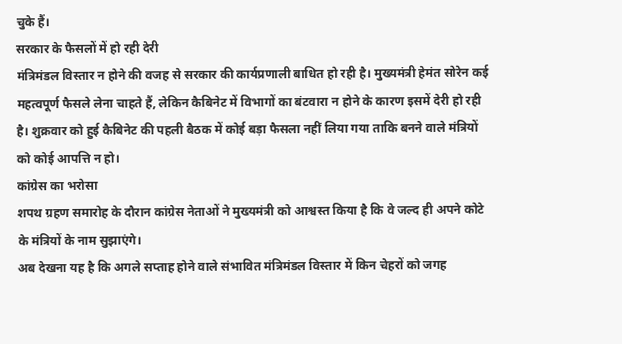चुके हैं।
सरकार के फैसलों में हो रही देरी
मंत्रिमंडल विस्तार न होने की वजह से सरकार की कार्यप्रणाली बाधित हो रही है। मुख्यमंत्री हेमंत सोरेन कई महत्वपूर्ण फैसले लेना चाहते हैं, लेकिन कैबिनेट में विभागों का बंटवारा न होने के कारण इसमें देरी हो रही है। शुक्रवार को हुई कैबिनेट की पहली बैठक में कोई बड़ा फैसला नहीं लिया गया ताकि बनने वाले मंत्रियों को कोई आपत्ति न हो।
कांग्रेस का भरोसा
शपथ ग्रहण समारोह के दौरान कांग्रेस नेताओं ने मुख्यमंत्री को आश्वस्त किया है कि वे जल्द ही अपने कोटे के मंत्रियों के नाम सुझाएंगे।
अब देखना यह है कि अगले सप्ताह होने वाले संभावित मंत्रिमंडल विस्तार में किन चेहरों को जगह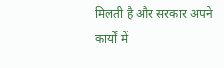मिलती है और सरकार अपने कार्यों में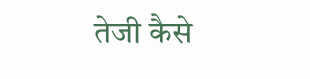तेजी कैसे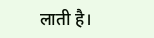लाती है।